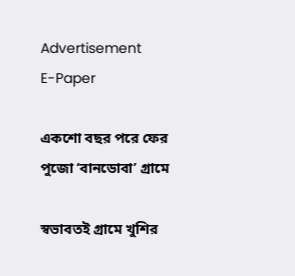Advertisement
E-Paper

একশো বছর পরে ফের পুজো ‘বানডোবা’ গ্রামে

স্বভাবতই গ্রামে খুশির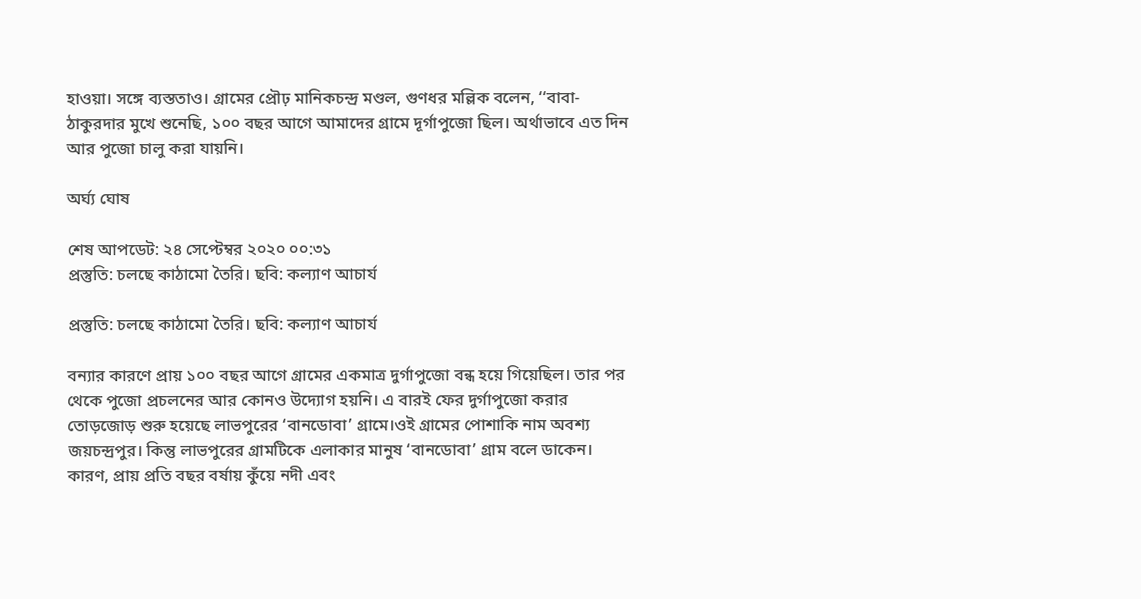হাওয়া। সঙ্গে ব্যস্ততাও। গ্রামের প্রৌঢ় মানিকচন্দ্র মণ্ডল, গুণধর মল্লিক বলেন, ‘‘বাবা-ঠাকুরদার মুখে শুনেছি, ১০০ বছর আগে আমাদের গ্রামে দূর্গাপুজো ছিল। অর্থাভাবে এত দিন আর পুজো চালু করা যায়নি।

অর্ঘ্য ঘোষ

শেষ আপডেট: ২৪ সেপ্টেম্বর ২০২০ ০০:৩১
প্রস্তুতি: চলছে কাঠামো তৈরি। ছবি: কল্যাণ আচার্য

প্রস্তুতি: চলছে কাঠামো তৈরি। ছবি: কল্যাণ আচার্য

বন্যার কারণে প্রায় ১০০ বছর আগে গ্রামের একমাত্র দুর্গাপুজো বন্ধ হয়ে গিয়েছিল। তার পর থেকে পুজো প্রচলনের আর কোনও উদ্যোগ হয়নি। এ বারই ফের দুর্গাপুজো করার তোড়জোড় শুরু হয়েছে লাভপুরের ‘বানডোবা’ গ্রামে।ওই গ্রামের পোশাকি নাম অবশ্য জয়চন্দ্রপুর। কিন্তু লাভপুরের গ্রামটিকে এলাকার মানুষ ‘বানডোবা’ গ্রাম বলে ডাকেন। কারণ, প্রায় প্রতি বছর বর্ষায় কুঁয়ে নদী এবং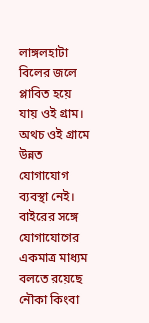লাঙ্গলহাটা বিলের জলে প্লাবিত হয়ে যায় ওই গ্রাম। অথচ ওই গ্রামে উন্নত যোগাযোগ ব্যবস্থা নেই। বাইরের সঙ্গে যোগাযোগের একমাত্র মাধ্যম বলতে রয়েছে নৌকা কিংবা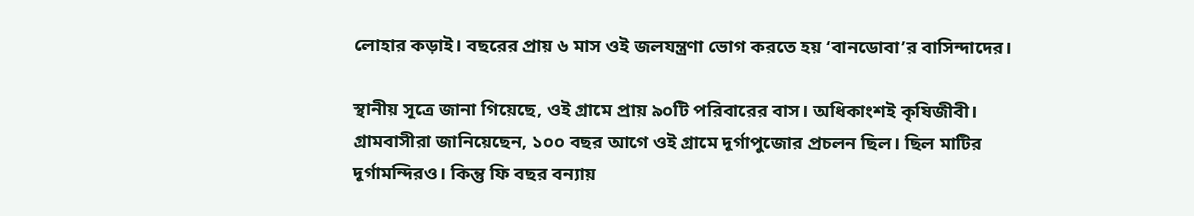লোহার কড়াই। বছরের প্রায় ৬ মাস ওই জলযন্ত্রণা ভোগ করতে হয় ‘বানডোবা’র বাসিন্দাদের।

স্থানীয় সূত্রে জানা গিয়েছে, ওই গ্রামে প্রায় ৯০টি পরিবারের বাস। অধিকাংশই কৃষিজীবী। গ্রামবাসীরা জানিয়েছেন, ১০০ বছর আগে ওই গ্রামে দূর্গাপুজোর প্রচলন ছিল। ছিল মাটির দূর্গামন্দিরও। কিন্তু ফি বছর বন্যায়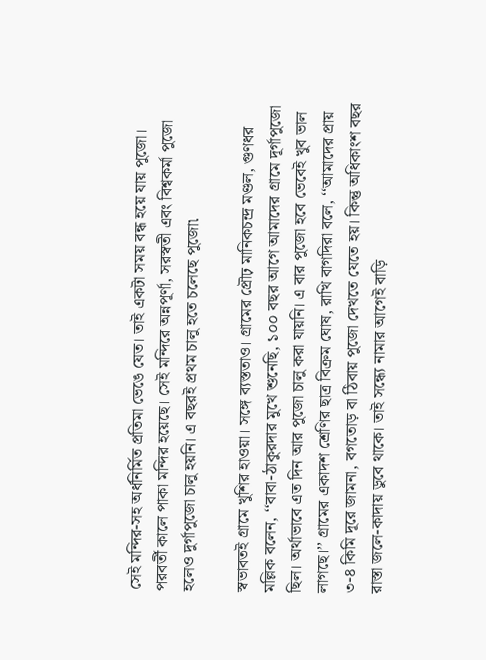সেই মন্দির-সহ অর্ধনির্মিত প্রতিমা ভেঙে যেত। তাই একটা সময় বন্ধ হয়ে যায় পুজো। পরবর্তী কালে পাকা মন্দির হয়েছে। সেই মন্দিরে অন্নপূর্ণা, সরস্বতী এবং বিশ্বকর্মা পুজো হলেও দুর্গাপুজো চালু হয়নি। এ বছরই প্রথম চালু হতে চলেছে পুজো৷

স্বভাবতই গ্রামে খুশির হাওয়া। সঙ্গে ব্যস্ততাও। গ্রামের প্রৌঢ় মানিকচন্দ্র মণ্ডল, গুণধর মল্লিক বলেন, ‘‘বাবা-ঠাকুরদার মুখে শুনেছি, ১০০ বছর আগে আমাদের গ্রামে দূর্গাপুজো ছিল। অর্থাভাবে এত দিন আর পুজো চালু করা যায়নি। এ বার পুজো হবে ভেবেই খুব ভাল লাগছে।’’ গ্রামের একাদশ শ্রেণির ছাত্র বিক্রম ঘোষ, রাখি বাগদিরা বলে, ‘‘আমাদের প্রায় ৩-৪ কিমি দূরে জামনা, বগতোড় বা ঠিবায় পুজো দেখতে যেতে হয়। কিন্তু অধিকাংশ বছর রাস্তা জলে-কাদায় ডুবে থাকে। তাই সন্ধ্যে নামার আগেই বাড়ি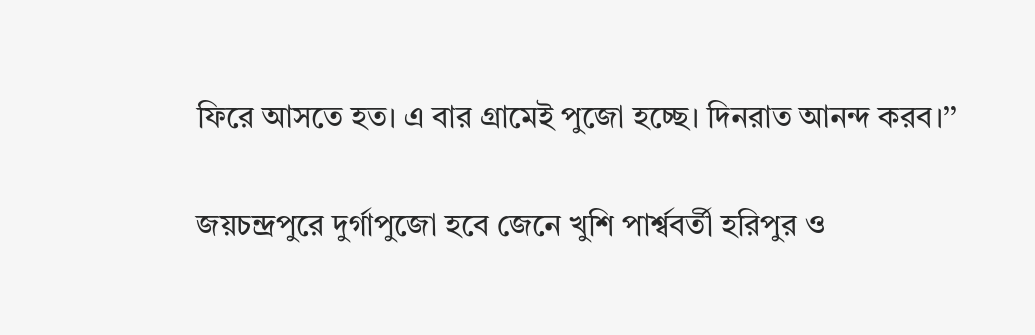ফিরে আসতে হত। এ বার গ্রামেই পুজো হচ্ছে। দিনরাত আনন্দ করব।’’

জয়চন্দ্রপুরে দুর্গাপুজো হবে জেনে খুশি পার্শ্ববর্তী হরিপুর ও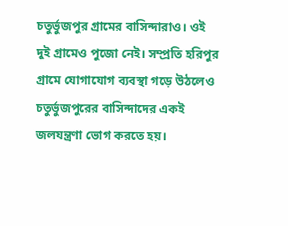চতুর্ভুজপুর গ্রামের বাসিন্দারাও। ওই দুই গ্রামেও পুজো নেই। সম্প্রতি হরিপুর গ্রামে যোগাযোগ ব্যবস্থা গড়ে উঠলেও চতুর্ভুজপুরের বাসিন্দাদের একই জলযন্ত্রণা ভোগ করতে হয়।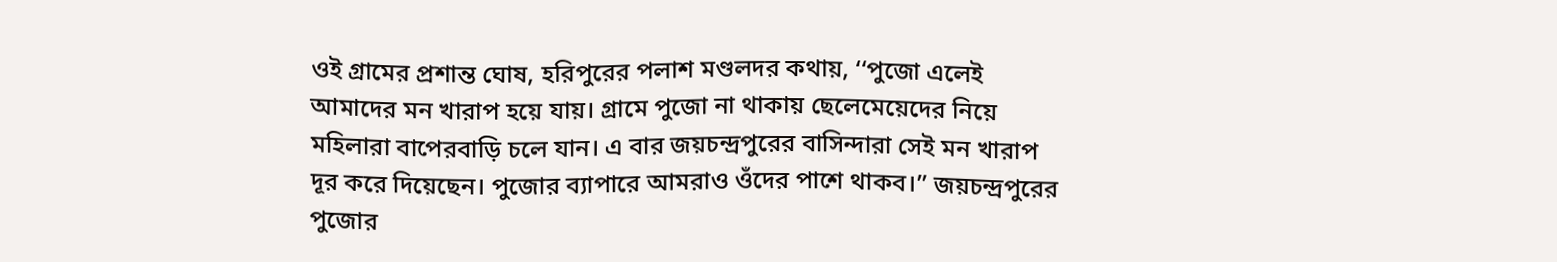ওই গ্রামের প্রশান্ত ঘোষ, হরিপুরের পলাশ মণ্ডলদর কথায়, ‘‘পুজো এলেই আমাদের মন খারাপ হয়ে যায়। গ্রামে পুজো না থাকায় ছেলেমেয়েদের নিয়ে মহিলারা বাপেরবাড়ি চলে যান। এ বার জয়চন্দ্রপুরের বাসিন্দারা সেই মন খারাপ দূর করে দিয়েছেন। পুজোর ব্যাপারে আমরাও ওঁদের পাশে থাকব।’’ জয়চন্দ্রপুরের পুজোর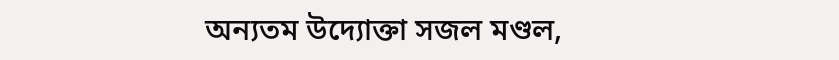অন্যতম উদ্যোক্তা সজল মণ্ডল,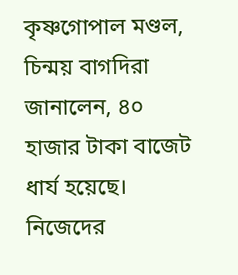কৃষ্ণগোপাল মণ্ডল, চিন্ময় বাগদিরা জানালেন, ৪০ হাজার টাকা বাজেট ধার্য হয়েছে। নিজেদের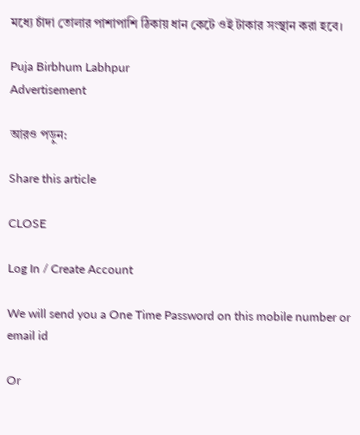মধ্যে চাঁদা তোলার পাশাপাশি ঠিকায় ধান কেটে ওই টাকার সংস্থান করা হবে।

Puja Birbhum Labhpur
Advertisement

আরও পড়ুন:

Share this article

CLOSE

Log In / Create Account

We will send you a One Time Password on this mobile number or email id

Or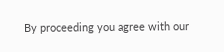By proceeding you agree with our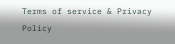Terms of service & Privacy Policy